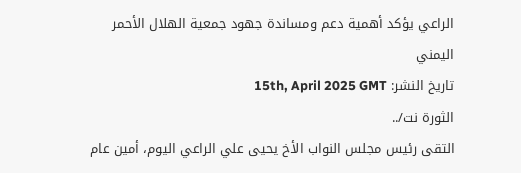الراعي يؤكد أهمية دعم ومساندة جهود جمعية الهلال الأحمر اليمني
تاريخ النشر: 15th, April 2025 GMT
الثورة نت/..
التقى رئيس مجلس النواب الأخ يحيى علي الراعي اليوم، أمين عام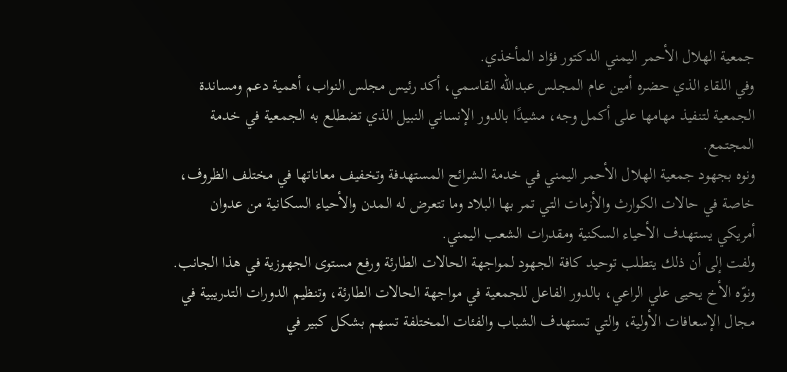جمعية الهلال الأحمر اليمني الدكتور فؤاد المأخذي.
وفي اللقاء الذي حضره أمين عام المجلس عبدالله القاسمي، أكد رئيس مجلس النواب، أهمية دعم ومساندة الجمعية لتنفيذ مهامها على أكمل وجه، مشيدًا بالدور الإنساني النبيل الذي تضطلع به الجمعية في خدمة المجتمع.
ونوه بجهود جمعية الهلال الأحمر اليمني في خدمة الشرائح المستهدفة وتخفيف معاناتها في مختلف الظروف، خاصة في حالات الكوارث والأزمات التي تمر بها البلاد وما تتعرض له المدن والأحياء السكانية من عدوان أمريكي يستهدف الأحياء السكنية ومقدرات الشعب اليمني.
ولفت إلى أن ذلك يتطلب توحيد كافة الجهود لمواجهة الحالات الطارئة ورفع مستوى الجهوزية في هذا الجانب.
ونوّه الأخ يحيى علي الراعي، بالدور الفاعل للجمعية في مواجهة الحالات الطارئة، وتنظيم الدورات التدريبية في مجال الإسعافات الأولية، والتي تستهدف الشباب والفئات المختلفة تسهم بشكل كبير في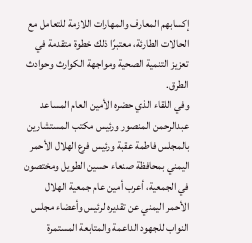إكسابهم المعارف والمهارات اللازمة للتعامل مع الحالات الطارئة، معتبرًا ذلك خطوة متقدمة في تعزيز التنمية الصحية ومواجهة الكوارث وحوادث الطرق.
وفي اللقاء الذي حضره الأمين العام المساعد عبدالرحمن المنصور ورئيس مكتب المستشارين بالمجلس فاطمة عقبة ورئيس فرع الهلال الأحمر اليمني بمحافظة صنعاء حسين الطويل ومختصون في الجمعية، أعرب أمين عام جمعية الهلال الأحمر اليمني عن تقديره لرئيس وأعضاء مجلس النواب للجهود الداعمة والمتابعة المستمرة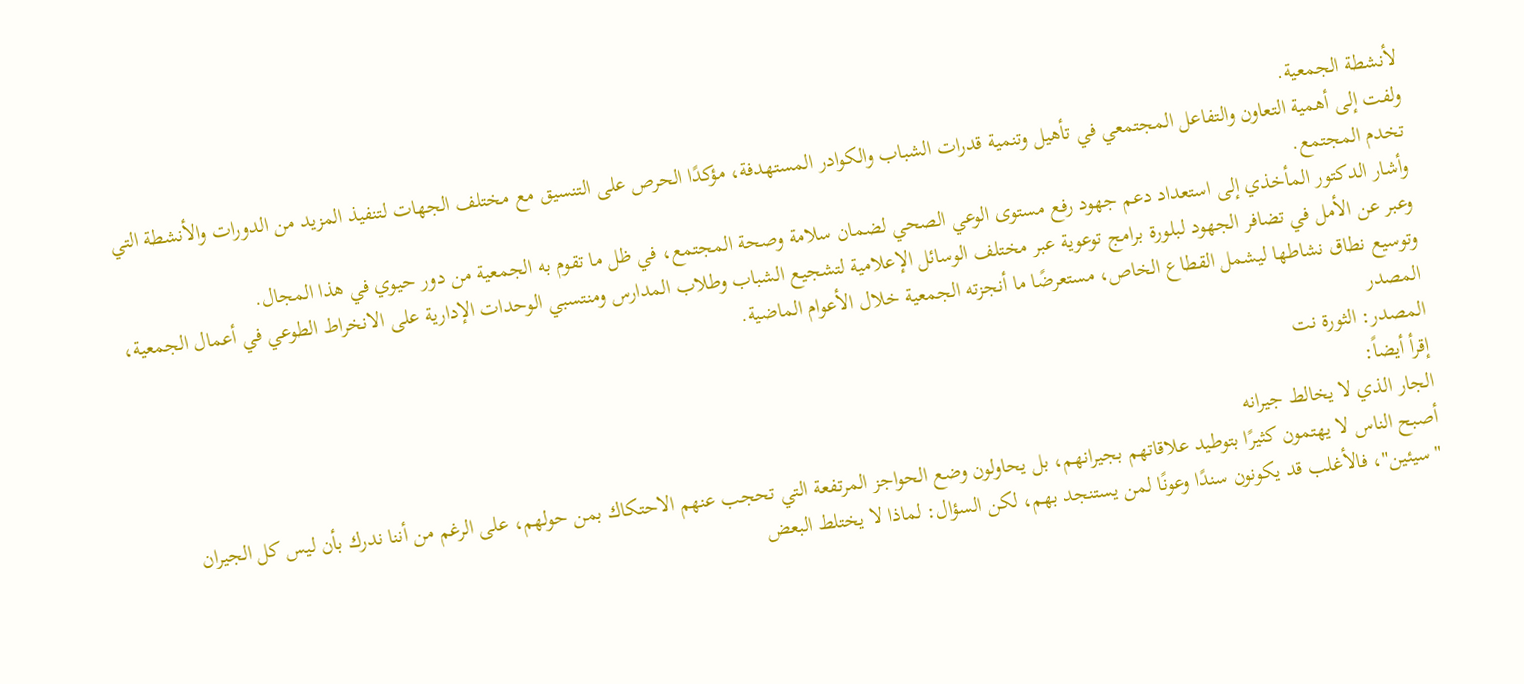لأنشطة الجمعية.
ولفت إلى أهمية التعاون والتفاعل المجتمعي في تأهيل وتنمية قدرات الشباب والكوادر المستهدفة، مؤكدًا الحرص على التنسيق مع مختلف الجهات لتنفيذ المزيد من الدورات والأنشطة التي تخدم المجتمع.
وأشار الدكتور المأخذي إلى استعداد دعم جهود رفع مستوى الوعي الصحي لضمان سلامة وصحة المجتمع، في ظل ما تقوم به الجمعية من دور حيوي في هذا المجال.
وعبر عن الأمل في تضافر الجهود لبلورة برامج توعوية عبر مختلف الوسائل الإعلامية لتشجيع الشباب وطلاب المدارس ومنتسبي الوحدات الإدارية على الانخراط الطوعي في أعمال الجمعية، وتوسيع نطاق نشاطها ليشمل القطاع الخاص، مستعرضًا ما أنجزته الجمعية خلال الأعوام الماضية.
المصدر
المصدر: الثورة نت
إقرأ أيضاً:
الجار الذي لا يخالط جيرانه
أصبح الناس لا يهتمون كثيرًا بتوطيد علاقاتهم بجيرانهم، بل يحاولون وضع الحواجز المرتفعة التي تحجب عنهم الاحتكاك بمن حولهم، على الرغم من أننا ندرك بأن ليس كل الجيران "سيئين"، فالأغلب قد يكونون سندًا وعونًا لمن يستنجد بهم، لكن السؤال: لماذا لا يختلط البعض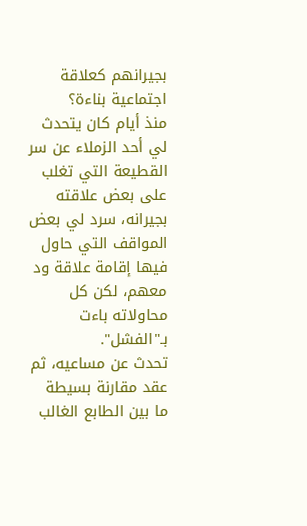بجيرانهم كعلاقة اجتماعية بناءة؟
منذ أيام كان يتحدث لي أحد الزملاء عن سر القطيعة التي تغلب على بعض علاقته بجيرانه، سرد لي بعض المواقف التي حاول فيها إقامة علاقة ود معهم، لكن كل محاولاته باءت بـ"الفشل".
تحدث عن مساعيه، ثم عقد مقارنة بسيطة ما بين الطابع الغالب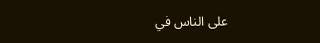على الناس في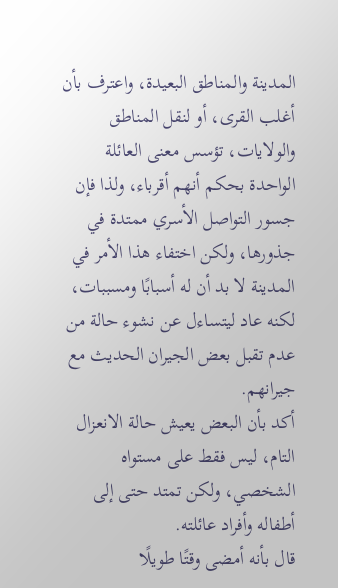المدينة والمناطق البعيدة، واعترف بأن أغلب القرى، أو لنقل المناطق والولايات، تؤسس معنى العائلة الواحدة بحكم أنهم أقرباء، ولذا فإن جسور التواصل الأسري ممتدة في جذورها، ولكن اختفاء هذا الأمر في المدينة لا بد أن له أسبابًا ومسببات، لكنه عاد ليتساءل عن نشوء حالة من عدم تقبل بعض الجيران الحديث مع جيرانهم.
أكد بأن البعض يعيش حالة الانعزال التام، ليس فقط على مستواه الشخصي، ولكن تمتد حتى إلى أطفاله وأفراد عائلته.
قال بأنه أمضى وقتًا طويلًا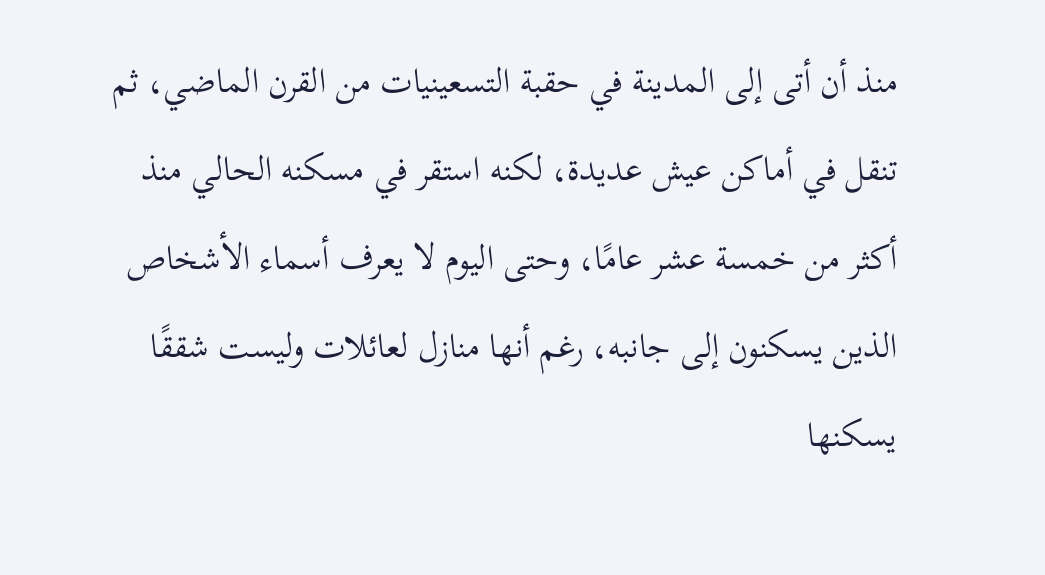منذ أن أتى إلى المدينة في حقبة التسعينيات من القرن الماضي، ثم تنقل في أماكن عيش عديدة، لكنه استقر في مسكنه الحالي منذ أكثر من خمسة عشر عامًا، وحتى اليوم لا يعرف أسماء الأشخاص الذين يسكنون إلى جانبه، رغم أنها منازل لعائلات وليست شققًا يسكنها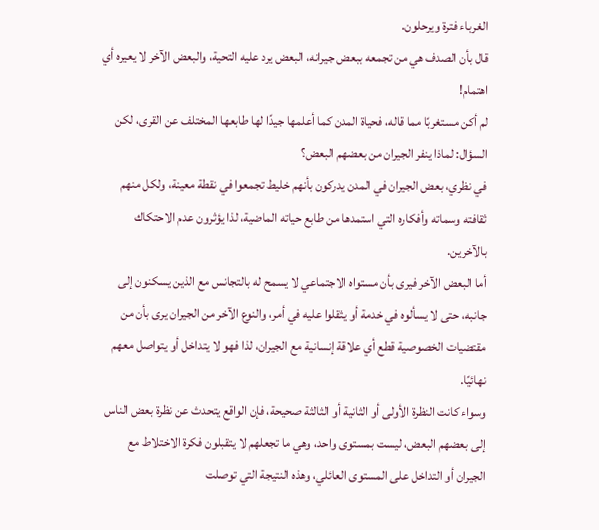الغرباء فترة ويرحلون.
قال بأن الصدف هي من تجمعه ببعض جيرانه، البعض يرد عليه التحية، والبعض الآخر لا يعيره أي اهتمام!
لم أكن مستغربًا مما قاله، فحياة المدن كما أعلمها جيدًا لها طابعها المختلف عن القرى، لكن السؤال: لماذا ينفر الجيران من بعضهم البعض؟
في نظري، بعض الجيران في المدن يدركون بأنهم خليط تجمعوا في نقطة معينة، ولكل منهم ثقافته وسماته وأفكاره التي استمدها من طابع حياته الماضية، لذا يؤثرون عدم الاحتكاك بالآخرين.
أما البعض الآخر فيرى بأن مستواه الاجتماعي لا يسمح له بالتجانس مع الذين يسكنون إلى جانبه، حتى لا يسألوه في خدمة أو يثقلوا عليه في أمر، والنوع الآخر من الجيران يرى بأن من مقتضيات الخصوصية قطع أي علاقة إنسانية مع الجيران، لذا فهو لا يتداخل أو يتواصل معهم نهائيًا.
وسواء كانت النظرة الأولى أو الثانية أو الثالثة صحيحة، فإن الواقع يتحدث عن نظرة بعض الناس إلى بعضهم البعض، ليست بمستوى واحد، وهي ما تجعلهم لا يتقبلون فكرة الاختلاط مع الجيران أو التداخل على المستوى العائلي، وهذه النتيجة التي توصلت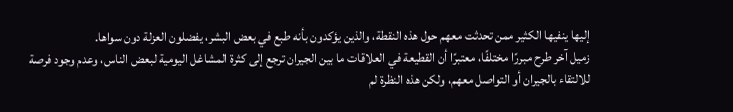إليها ينفيها الكثير ممن تحدثت معهم حول هذه النقطة، والذين يؤكدون بأنه طبع في بعض البشر، يفضلون العزلة دون سواها.
زميل آخر طرح مبررًا مختلفًا، معتبرًا أن القطيعة في العلاقات ما بين الجيران ترجع إلى كثرة المشاغل اليومية لبعض الناس، وعدم وجود فرصة للالتقاء بالجيران أو التواصل معهم، ولكن هذه النظرة لم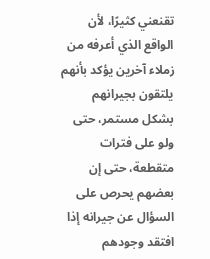تقنعني كثيرًا، لأن الواقع الذي أعرفه من زملاء آخرين يؤكد بأنهم يلتقون بجيرانهم بشكل مستمر، حتى ولو على فترات متقطعة، حتى إن بعضهم يحرص على السؤال عن جيرانه إذا افتقد وجودهم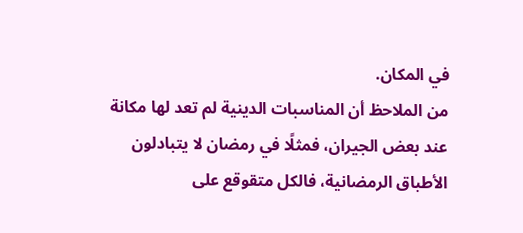في المكان.
من الملاحظ أن المناسبات الدينية لم تعد لها مكانة عند بعض الجيران، فمثلًا في رمضان لا يتبادلون الأطباق الرمضانية، فالكل متقوقع على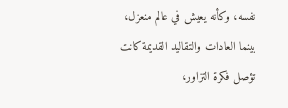نفسه، وكأنه يعيش في عالم منعزل، بينما العادات والتقاليد القديمة كانت تؤصل فكرة التزاور،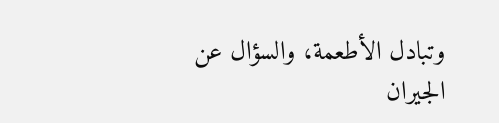وتبادل الأطعمة، والسؤال عن الجيران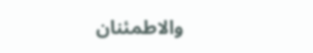والاطمئنان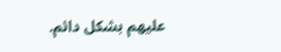عليهم بشكل دائم.